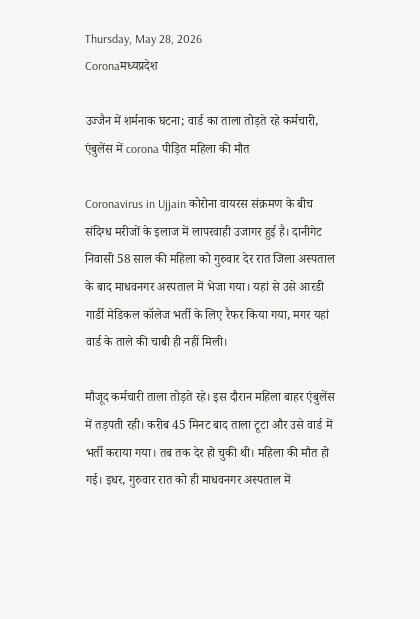Thursday, May 28, 2026
Coronaमध्यप्रदेश

उज्जैन में शर्मनाक घटना; वार्ड का ताला तोड़ते रहे कर्मचारी, एंबुलेंस में corona पीड़ित महिला की मौत

Coronavirus in Ujjain कोरोना वायरस संक्रमण के बीच संदिग्ध मरीजों के इलाज में लापरवाही उजागर हुई है। दानीगेट निवासी 58 साल की महिला को गुरुवार देर रात जिला अस्पताल के बाद माधवनगर अस्पताल में भेजा गया। यहां से उसे आरडी गार्डी मेडिकल कॉलेज भर्ती के लिए रैफर किया गया, मगर यहां वार्ड के ताले की चाबी ही नहीं मिली।

मौजूद कर्मचारी ताला तोड़ते रहे। इस दौरान महिला बाहर एंबुलेंस में तड़पती रही। करीब 45 मिनट बाद ताला टूटा और उसे वार्ड में भर्ती कराया गया। तब तक देर हो चुकी थी। महिला की मौत हो गई। इधर, गुरुवार रात को ही माधवनगर अस्पताल में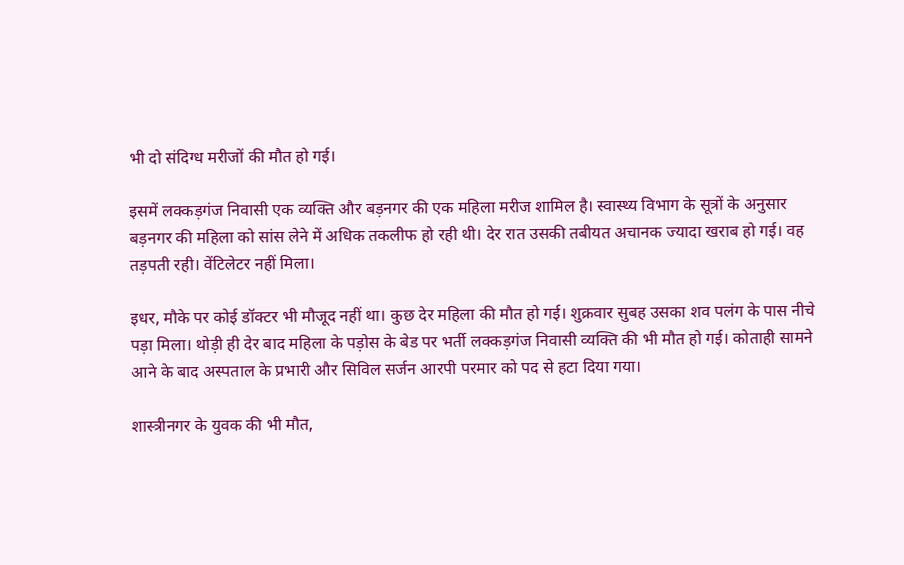भी दो संदिग्ध मरीजों की मौत हो गई।

इसमें लक्कड़गंज निवासी एक व्यक्ति और बड़नगर की एक महिला मरीज शामिल है। स्वास्थ्य विभाग के सूत्रों के अनुसार बड़नगर की महिला को सांस लेने में अधिक तकलीफ हो रही थी। देर रात उसकी तबीयत अचानक ज्यादा खराब हो गई। वह तड़पती रही। वेंटिलेटर नहीं मिला।

इधर, मौके पर कोई डॉक्टर भी मौजूद नहीं था। कुछ देर महिला की मौत हो गई। शुक्रवार सुबह उसका शव पलंग के पास नीचे पड़ा मिला। थोड़ी ही देर बाद महिला के पड़ोस के बेड पर भर्ती लक्कड़गंज निवासी व्यक्ति की भी मौत हो गई। कोताही सामने आने के बाद अस्पताल के प्रभारी और सिविल सर्जन आरपी परमार को पद से हटा दिया गया।

शास्त्रीनगर के युवक की भी मौत,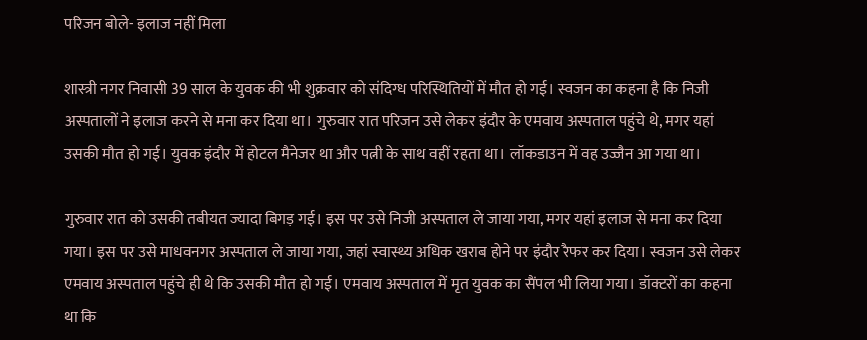परिजन बोले- इलाज नहीं मिला

शास्त्री नगर निवासी 39 साल के युवक की भी शुक्रवार को संदिग्ध परिस्थितियों में मौत हो गई। स्वजन का कहना है कि निजी अस्पतालों ने इलाज करने से मना कर दिया था। गुरुवार रात परिजन उसे लेकर इंदौर के एमवाय अस्पताल पहुंचे थे, मगर यहां उसकी मौत हो गई। युवक इंदौर में होटल मैनेजर था और पत्नी के साथ वहीं रहता था। लॉकडाउन में वह उज्जैन आ गया था।

गुरुवार रात को उसकी तबीयत ज्यादा बिगड़ गई। इस पर उसे निजी अस्पताल ले जाया गया, मगर यहां इलाज से मना कर दिया गया। इस पर उसे माधवनगर अस्पताल ले जाया गया, जहां स्वास्थ्य अधिक खराब होने पर इंदौर रैफर कर दिया। स्वजन उसे लेकर एमवाय अस्पताल पहुंचे ही थे कि उसकी मौत हो गई। एमवाय अस्पताल में मृत युवक का सैंपल भी लिया गया। डॉक्टरों का कहना था कि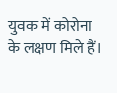युवक में कोरोना के लक्षण मिले हैं।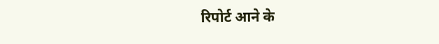रिपोर्ट आने के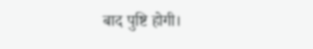बाद पुष्टि होगी।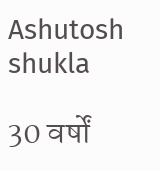Ashutosh shukla

30 वर्षों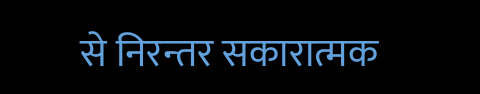से निरन्तर सकारात्मक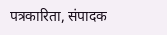पत्रकारिता, संपादक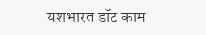यशभारत डॉट काम